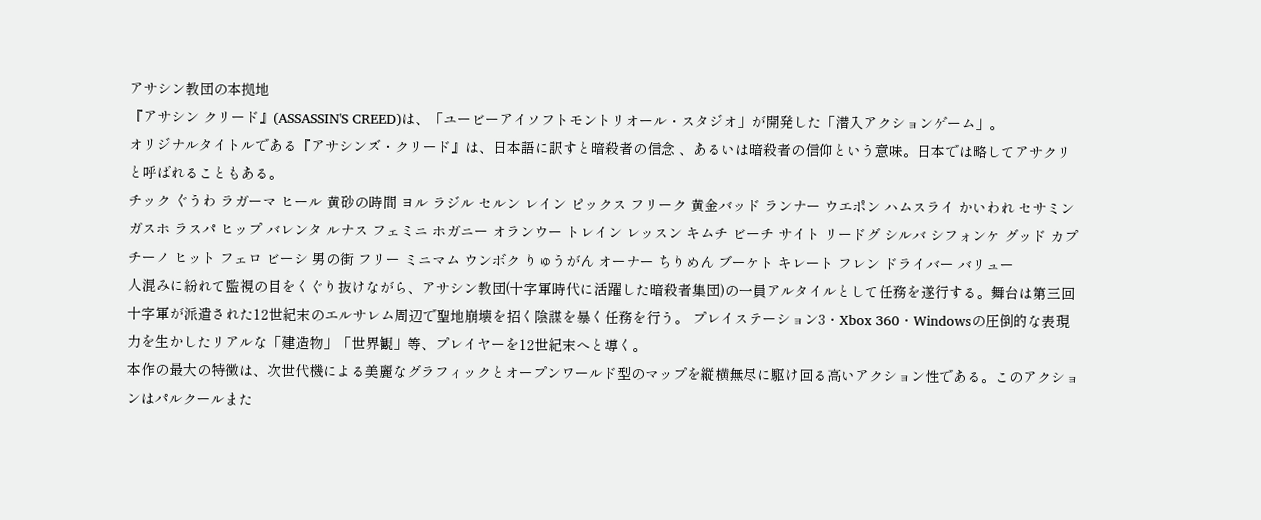アサシン教団の本拠地
『アサシン クリード』(ASSASSIN'S CREED)は、「ユービーアイソフトモントリオール・スタジオ」が開発した「潜入アクションゲーム」。
オリジナルタイトルである『アサシンズ・クリード』は、日本語に訳すと暗殺者の信念 、あるいは暗殺者の信仰という意味。日本では略してアサクリと呼ばれることもある。
チック ぐうわ ラガーマ ヒール 黄砂の時間 ヨル ラジル セルン レイン ピックス フリーク 黄金バッド ランナー ウエポン ハムスライ かいわれ セサミン ガスホ ラスパ ヒップ バレンタ ルナス フェミニ ホガニー オランウー トレイン レッスン キムチ ビーチ サイト リードグ シルバ シフォンケ グッド カプチーノ ヒット フェロ ビーシ 男の街 フリー ミニマム ウンボク りゅうがん オーナー ちりめん ブーケト キレート フレン ドライバー バリュー
人混みに紛れて監視の目をくぐり抜けながら、アサシン教団(十字軍時代に活躍した暗殺者集団)の一員アルタイルとして任務を遂行する。舞台は第三回十字軍が派遣された12世紀末のエルサレム周辺で聖地崩壊を招く陰謀を暴く任務を行う。 プレイステーション3・Xbox 360・Windowsの圧倒的な表現力を生かしたリアルな「建造物」「世界観」等、プレイヤーを12世紀末へと導く。
本作の最大の特徴は、次世代機による美麗なグラフィックとオープンワールド型のマップを縦横無尽に駆け回る高いアクション性である。このアクションはパルクールまた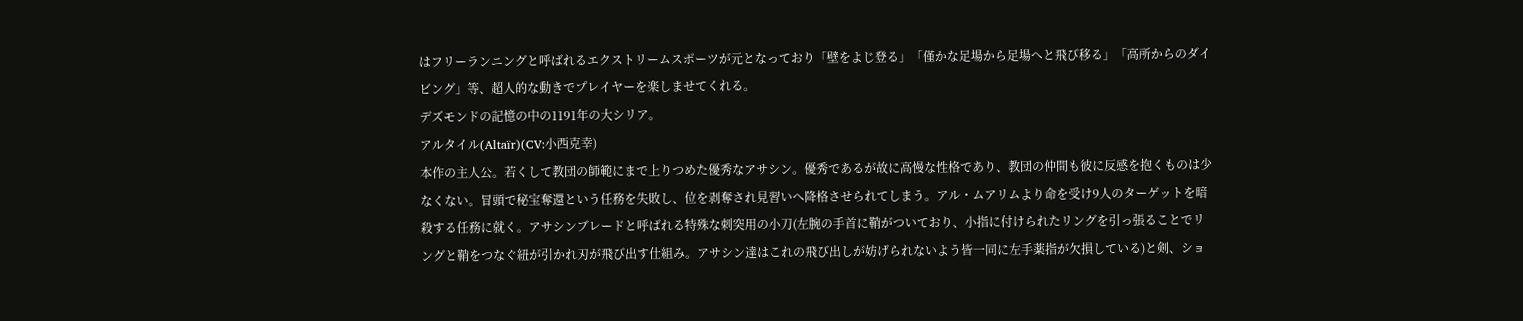はフリーランニングと呼ばれるエクストリームスポーツが元となっており「壁をよじ登る」「僅かな足場から足場へと飛び移る」「高所からのダイビング」等、超人的な動きでプレイヤーを楽しませてくれる。
デズモンドの記憶の中の1191年の大シリア。
アルタイル(Altaïr)(CV:小西克幸)
本作の主人公。若くして教団の師範にまで上りつめた優秀なアサシン。優秀であるが故に高慢な性格であり、教団の仲間も彼に反感を抱くものは少なくない。冒頭で秘宝奪還という任務を失敗し、位を剥奪され見習いへ降格させられてしまう。アル・ムアリムより命を受け9人のターゲットを暗殺する任務に就く。アサシンブレードと呼ばれる特殊な刺突用の小刀(左腕の手首に鞘がついており、小指に付けられたリングを引っ張ることでリングと鞘をつなぐ紐が引かれ刃が飛び出す仕組み。アサシン達はこれの飛び出しが妨げられないよう皆一同に左手薬指が欠損している)と剣、ショ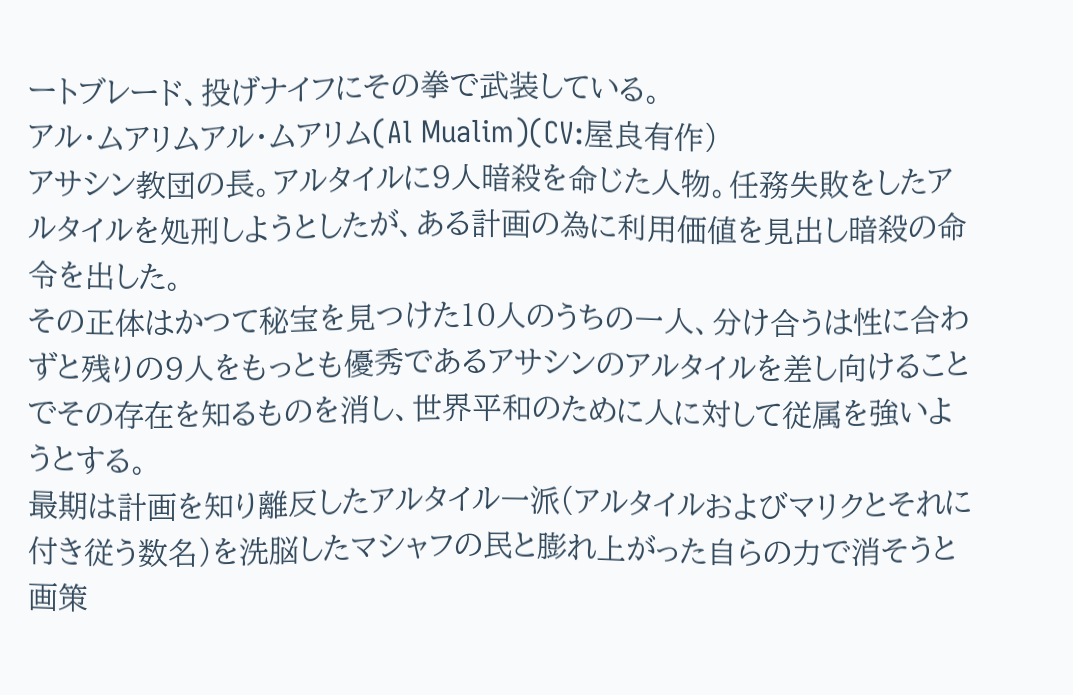ートブレード、投げナイフにその拳で武装している。
アル・ムアリムアル・ムアリム(Al Mualim)(CV:屋良有作)
アサシン教団の長。アルタイルに9人暗殺を命じた人物。任務失敗をしたアルタイルを処刑しようとしたが、ある計画の為に利用価値を見出し暗殺の命令を出した。
その正体はかつて秘宝を見つけた10人のうちの一人、分け合うは性に合わずと残りの9人をもっとも優秀であるアサシンのアルタイルを差し向けることでその存在を知るものを消し、世界平和のために人に対して従属を強いようとする。
最期は計画を知り離反したアルタイル一派(アルタイルおよびマリクとそれに付き従う数名)を洗脳したマシャフの民と膨れ上がった自らの力で消そうと画策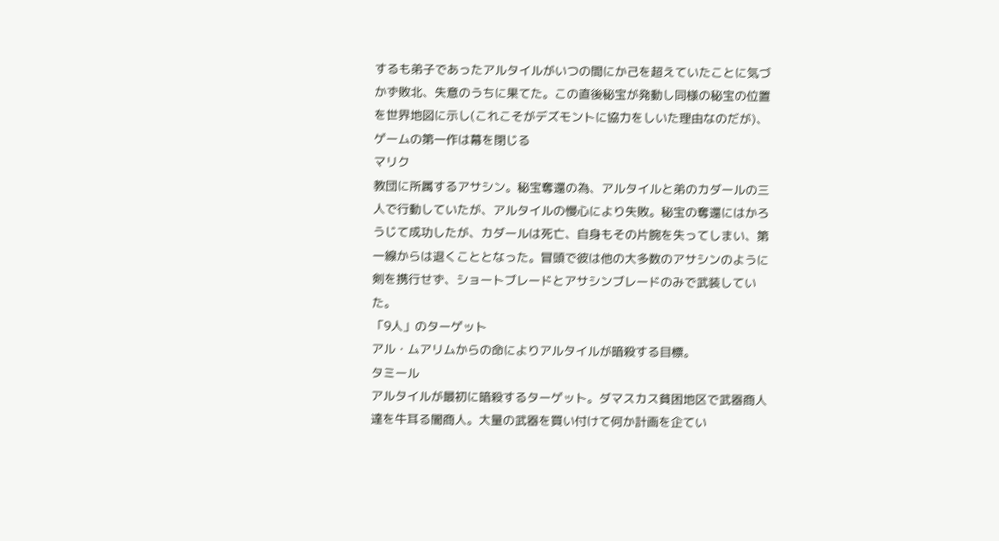するも弟子であったアルタイルがいつの間にか己を超えていたことに気づかず敗北、失意のうちに果てた。この直後秘宝が発動し同様の秘宝の位置を世界地図に示し(これこそがデズモントに協力をしいた理由なのだが)、ゲームの第一作は幕を閉じる
マリク
教団に所属するアサシン。秘宝奪還の為、アルタイルと弟のカダールの三人で行動していたが、アルタイルの慢心により失敗。秘宝の奪還にはかろうじて成功したが、カダールは死亡、自身もその片腕を失ってしまい、第一線からは退くこととなった。冒頭で彼は他の大多数のアサシンのように剣を携行せず、ショートブレードとアサシンブレードのみで武装していた。
「9人」のターゲット
アル・ムアリムからの命によりアルタイルが暗殺する目標。
タミール
アルタイルが最初に暗殺するターゲット。ダマスカス貧困地区で武器商人達を牛耳る闇商人。大量の武器を買い付けて何か計画を企てい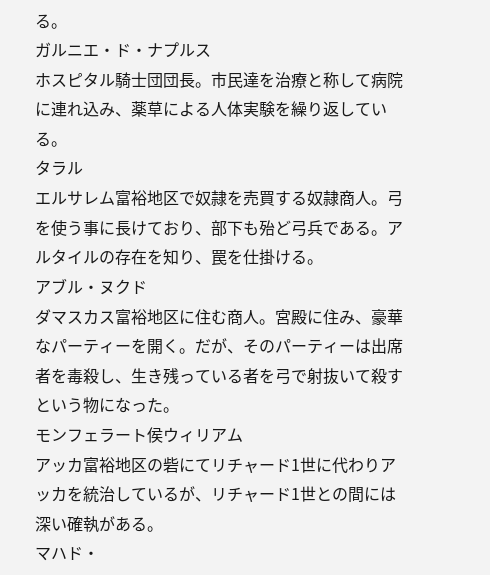る。
ガルニエ・ド・ナプルス
ホスピタル騎士団団長。市民達を治療と称して病院に連れ込み、薬草による人体実験を繰り返している。
タラル
エルサレム富裕地区で奴隷を売買する奴隷商人。弓を使う事に長けており、部下も殆ど弓兵である。アルタイルの存在を知り、罠を仕掛ける。
アブル・ヌクド
ダマスカス富裕地区に住む商人。宮殿に住み、豪華なパーティーを開く。だが、そのパーティーは出席者を毒殺し、生き残っている者を弓で射抜いて殺すという物になった。
モンフェラート侯ウィリアム
アッカ富裕地区の砦にてリチャード1世に代わりアッカを統治しているが、リチャード1世との間には深い確執がある。
マハド・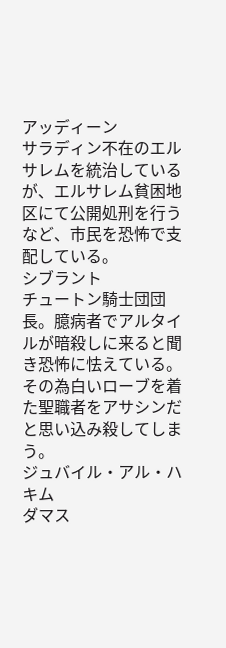アッディーン
サラディン不在のエルサレムを統治しているが、エルサレム貧困地区にて公開処刑を行うなど、市民を恐怖で支配している。
シブラント
チュートン騎士団団長。臆病者でアルタイルが暗殺しに来ると聞き恐怖に怯えている。その為白いローブを着た聖職者をアサシンだと思い込み殺してしまう。
ジュバイル・アル・ハキム
ダマス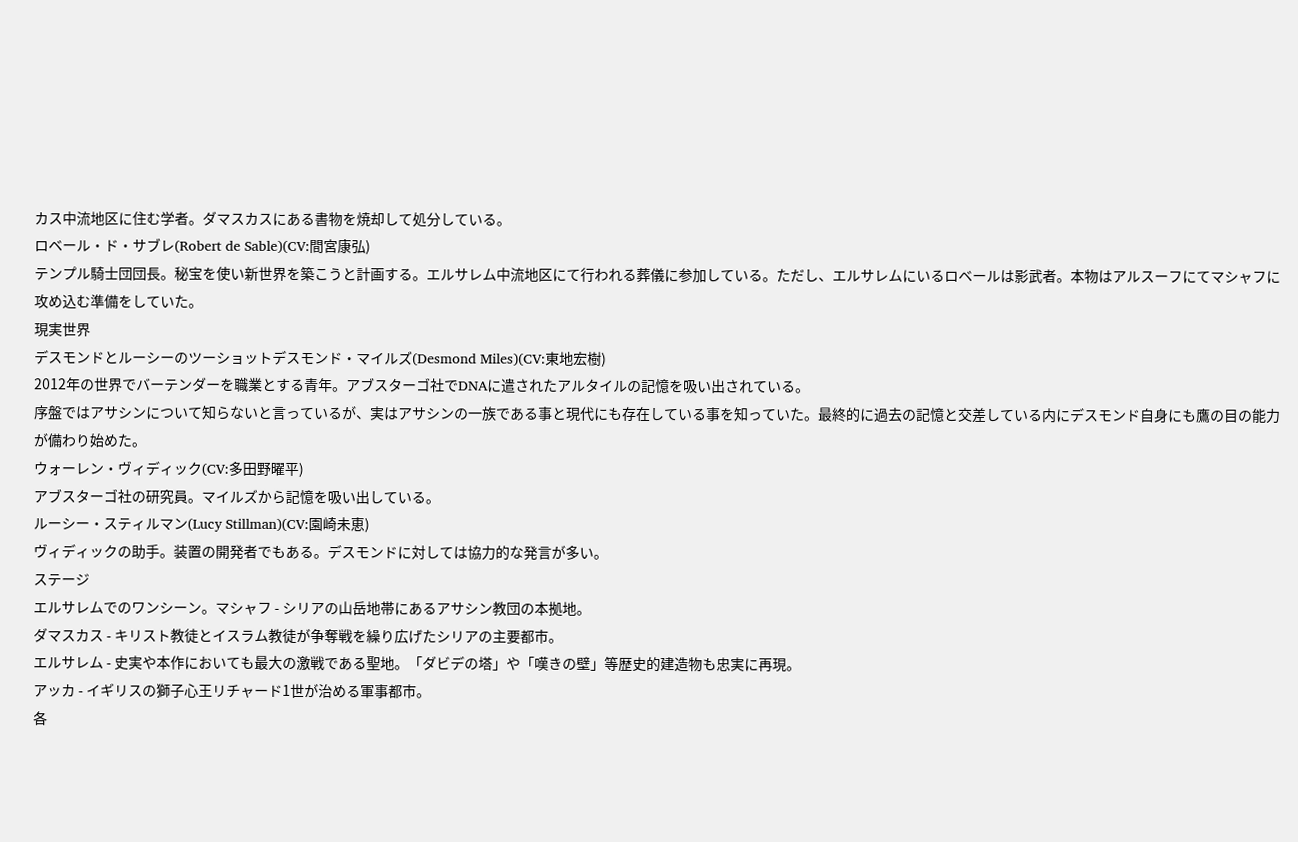カス中流地区に住む学者。ダマスカスにある書物を焼却して処分している。
ロベール・ド・サブレ(Robert de Sable)(CV:間宮康弘)
テンプル騎士団団長。秘宝を使い新世界を築こうと計画する。エルサレム中流地区にて行われる葬儀に参加している。ただし、エルサレムにいるロベールは影武者。本物はアルスーフにてマシャフに攻め込む準備をしていた。
現実世界
デスモンドとルーシーのツーショットデスモンド・マイルズ(Desmond Miles)(CV:東地宏樹)
2012年の世界でバーテンダーを職業とする青年。アブスターゴ社でDNAに遣されたアルタイルの記憶を吸い出されている。
序盤ではアサシンについて知らないと言っているが、実はアサシンの一族である事と現代にも存在している事を知っていた。最終的に過去の記憶と交差している内にデスモンド自身にも鷹の目の能力が備わり始めた。
ウォーレン・ヴィディック(CV:多田野曜平)
アブスターゴ社の研究員。マイルズから記憶を吸い出している。
ルーシー・スティルマン(Lucy Stillman)(CV:園崎未恵)
ヴィディックの助手。装置の開発者でもある。デスモンドに対しては協力的な発言が多い。
ステージ
エルサレムでのワンシーン。マシャフ - シリアの山岳地帯にあるアサシン教団の本拠地。
ダマスカス - キリスト教徒とイスラム教徒が争奪戦を繰り広げたシリアの主要都市。
エルサレム - 史実や本作においても最大の激戦である聖地。「ダビデの塔」や「嘆きの壁」等歴史的建造物も忠実に再現。
アッカ - イギリスの獅子心王リチャード1世が治める軍事都市。
各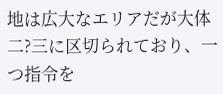地は広大なエリアだが大体二?三に区切られており、一つ指令を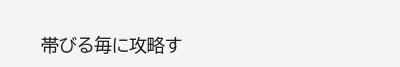帯びる毎に攻略す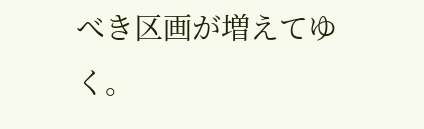べき区画が増えてゆく。